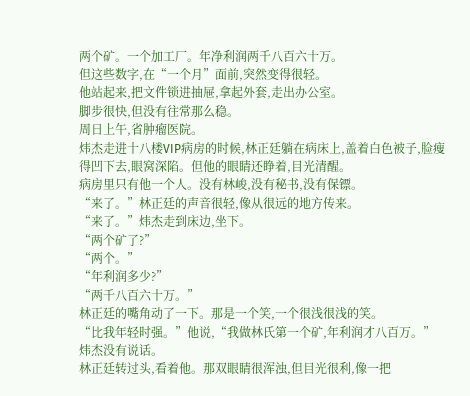两个矿。一个加工厂。年净利润两千八百六十万。
但这些数字,在“一个月”面前,突然变得很轻。
他站起来,把文件锁进抽屉,拿起外套,走出办公室。
脚步很快,但没有往常那么稳。
周日上午,省肿瘤医院。
炜杰走进十八楼VIP病房的时候,林正廷躺在病床上,盖着白色被子,脸瘦得凹下去,眼窝深陷。但他的眼睛还睁着,目光清醒。
病房里只有他一个人。没有林峻,没有秘书,没有保镖。
“来了。”林正廷的声音很轻,像从很远的地方传来。
“来了。”炜杰走到床边,坐下。
“两个矿了?”
“两个。”
“年利润多少?”
“两千八百六十万。”
林正廷的嘴角动了一下。那是一个笑,一个很浅很浅的笑。
“比我年轻时强。”他说,“我做林氏第一个矿,年利润才八百万。”
炜杰没有说话。
林正廷转过头,看着他。那双眼睛很浑浊,但目光很利,像一把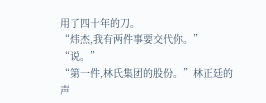用了四十年的刀。
“炜杰,我有两件事要交代你。”
“说。”
“第一件,林氏集团的股份。”林正廷的声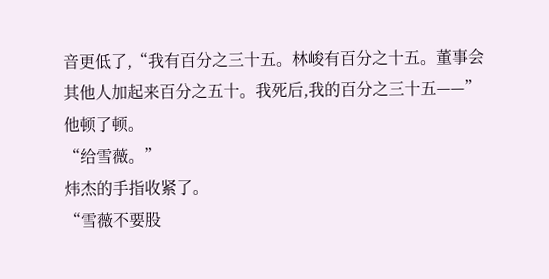音更低了,“我有百分之三十五。林峻有百分之十五。董事会其他人加起来百分之五十。我死后,我的百分之三十五——”
他顿了顿。
“给雪薇。”
炜杰的手指收紧了。
“雪薇不要股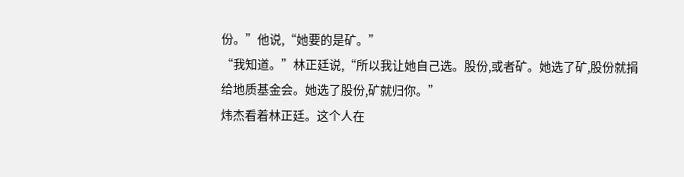份。”他说,“她要的是矿。”
“我知道。”林正廷说,“所以我让她自己选。股份,或者矿。她选了矿,股份就捐给地质基金会。她选了股份,矿就归你。”
炜杰看着林正廷。这个人在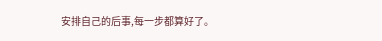安排自己的后事,每一步都算好了。